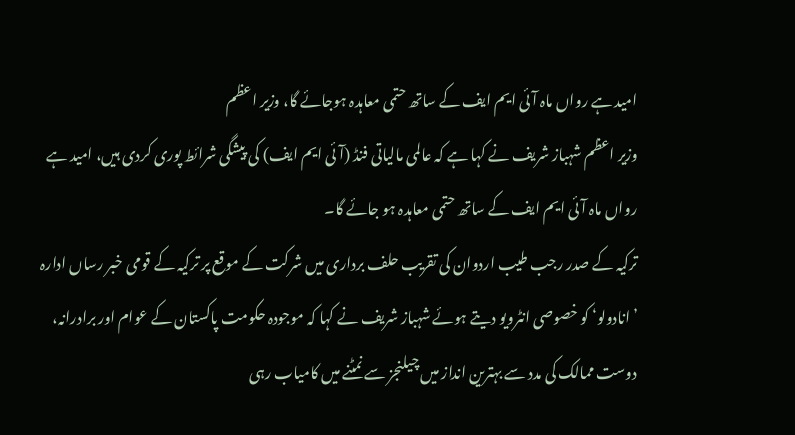امید ہے رواں ماہ آئی ایم ایف کے ساتھ حتمی معاہدہ ہوجائے گا، وزیر اعظم
وزیر اعظم شہباز شریف نے کہا ہے کہ عالمی مالیاتی فنڈ (آئی ایم ایف) کی پیشگی شرائط پوری کردی ہیں، امید ہے رواں ماہ آئی ایم ایف کے ساتھ حتمی معاہدہ ہو جائے گا۔
ترکیہ کے صدر رجب طیب اردوان کی تقریب حلف برداری میں شرکت کے موقع پر ترکیہ کے قومی خبر رساں ادارہ ’انادولو‘ کو خصوصی انٹرویو دیتے ہوئے شہباز شریف نے کہا کہ موجودہ حکومت پاکستان کے عوام اور برادرانہ، دوست ممالک کی مدد سے بہترین انداز میں چیلنجز سے نمٹنے میں کامیاب رہی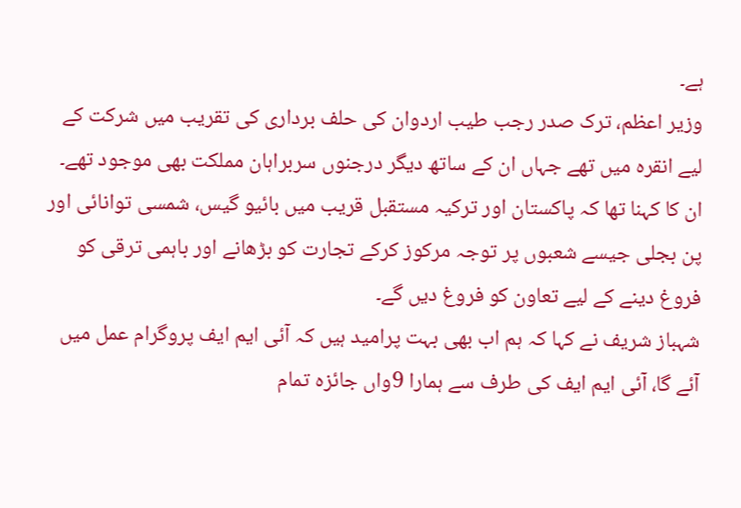ہے۔
وزیر اعظم، ترک صدر رجب طیب اردوان کی حلف برداری کی تقریب میں شرکت کے لیے انقرہ میں تھے جہاں ان کے ساتھ دیگر درجنوں سربراہان مملکت بھی موجود تھے۔
ان کا کہنا تھا کہ پاکستان اور ترکیہ مستقبل قریب میں بائیو گیس، شمسی توانائی اور پن بجلی جیسے شعبوں پر توجہ مرکوز کرکے تجارت کو بڑھانے اور باہمی ترقی کو فروغ دینے کے لیے تعاون کو فروغ دیں گے۔
شہباز شریف نے کہا کہ ہم اب بھی بہت پرامید ہیں کہ آئی ایم ایف پروگرام عمل میں آئے گا، آئی ایم ایف کی طرف سے ہمارا 9واں جائزہ تمام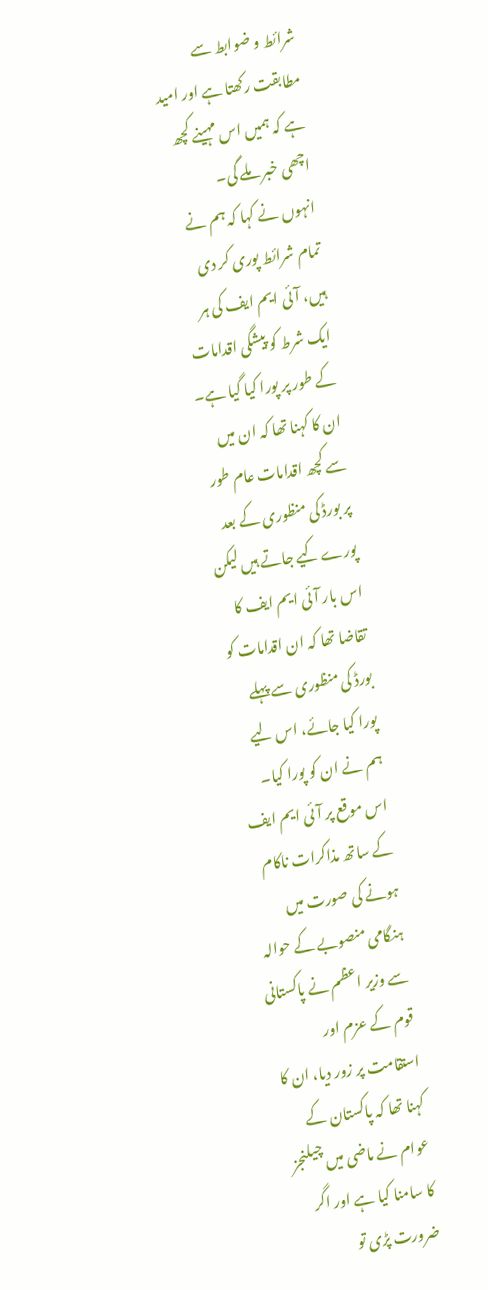شرائط و ضوابط سے مطابقت رکھتا ہے اور امید ہے کہ ہمیں اس مہینے کچھ اچھی خبر ملے گی۔
انہوں نے کہا کہ ہم نے تمام شرائط پوری کر دی ہیں، آئی ایم ایف کی ہر ایک شرط کو پیشگی اقدامات کے طور پر پورا کیا گیا ہے۔
ان کا کہنا تھا کہ ان میں سے کچھ اقدامات عام طور پر بورڈ کی منظوری کے بعد پورے کیے جاتے ہیں لیکن اس بار آئی ایم ایف کا تقاضا تھا کہ ان اقدامات کو بورڈ کی منظوری سے پہلے پورا کیا جائے، اس لیے ہم نے ان کو پورا کیا۔
اس موقع پر آئی ایم ایف کے ساتھ مذاکرات ناکام ہونے کی صورت میں ہنگامی منصوبے کے حوالہ سے وزیر اعظم نے پاکستانی قوم کے عزم اور استقامت پر زور دیا، ان کا کہنا تھا کہ پاکستان کے عوام نے ماضی میں چیلنجز کا سامنا کیا ہے اور اگر ضرورت پڑی تو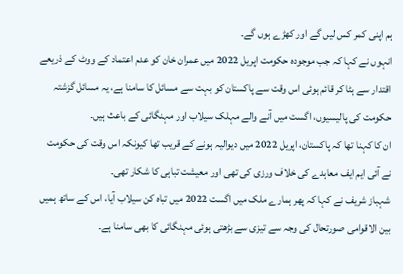ہم اپنی کمر کس لیں گے اور کھڑے ہوں گے۔
انہوں نے کہا کہ جب موجودہ حکومت اپریل 2022 میں عمران خان کو عدم اعتماد کے ووٹ کے ذریعے اقتدار سے ہٹا کر قائم ہوئی اس وقت سے پاکستان کو بہت سے مسائل کا سامنا ہے، یہ مسائل گزشتہ حکومت کی پالیسیوں، اگست میں آنے والے مہلک سیلاب اور مہنگائی کے باعث ہیں۔
ان کا کہنا تھا کہ پاکستان، اپریل 2022 میں دیوالیہ ہونے کے قریب تھا کیونکہ اس وقت کی حکومت نے آئی ایم ایف معاہدے کی خلاف ورزی کی تھی اور معیشت تباہی کا شکار تھی۔
شہباز شریف نے کہا کہ پھر ہمارے ملک میں اگست 2022 میں تباہ کن سیلاب آیا، اس کے ساتھ ہمیں بین الاقوامی صورتحال کی وجہ سے تیزی سے بڑھتی ہوئی مہنگائی کا بھی سامنا ہے۔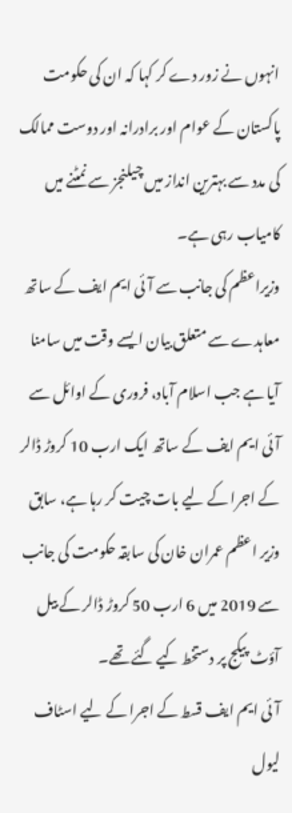انہوں نے زور دے کر کہا کہ ان کی حکومت پاکستان کے عوام اور برادرانہ اور دوست ممالک کی مدد سے بہترین انداز میں چیلنجز سے نمٹنے میں کامیاب رہی ہے۔
وزیراعظم کی جانب سے آئی ایم ایف کے ساتھ معاہدے سے متعلق بیان ایسے وقت میں سامنا آیا ہے جب اسلام آباد، فروری کے اوائل سے آئی ایم ایف کے ساتھ ایک ارب 10 کروڑ ڈالر کے اجرا کے لیے بات چیت کر رہا ہے، سابق وزیر اعظم عمران خان کی سابقہ حکومت کی جانب سے 2019 میں 6 ارب 50 کروڑ ڈالر کے بیل آؤٹ پیکج پر دستخط کیے گئے تھے۔
آئی ایم ایف قسط کے اجرا کے لیے اسٹاف لیول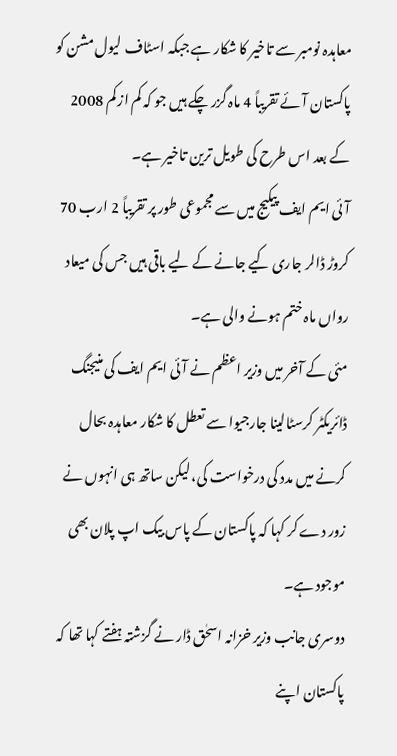معاہدہ نومبر سے تاخیر کا شکار ہے جبکہ اسٹاف لیول مشن کو پاکستان آئے تقریباً 4 ماہ گزر چکے ہیں جو کہ کم از کم 2008 کے بعد اس طرح کی طویل ترین تاخیر ہے۔
آئی ایم ایف پیکیج میں سے مجموعی طور پر تقریباً 2 ارب 70 کروڑ ڈالر جاری کیے جانے کے لیے باقی ہیں جس کی میعاد رواں ماہ ختم ہونے والی ہے۔
مئی کے آخر میں وزیر اعظم نے آئی ایم ایف کی منیجنگ ڈائریکٹر کرسٹالینا جارجیوا سے تعطل کا شکار معاہدہ بحال کرنے میں مدد کی درخواست کی، لیکن ساتھ ہی انہوں نے زور دے کر کہا کہ پاکستان کے پاس بیک اپ پلان بھی موجود ہے۔
دوسری جانب وزیر خزانہ اسحٰق ڈار نے گزشتہ ہفتے کہا تھا کہ پاکستان اپنے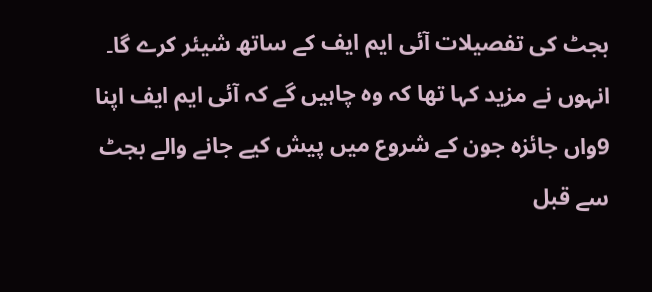بجٹ کی تفصیلات آئی ایم ایف کے ساتھ شیئر کرے گا۔
انہوں نے مزید کہا تھا کہ وہ چاہیں گے کہ آئی ایم ایف اپنا 9واں جائزہ جون کے شروع میں پیش کیے جانے والے بجٹ سے قبل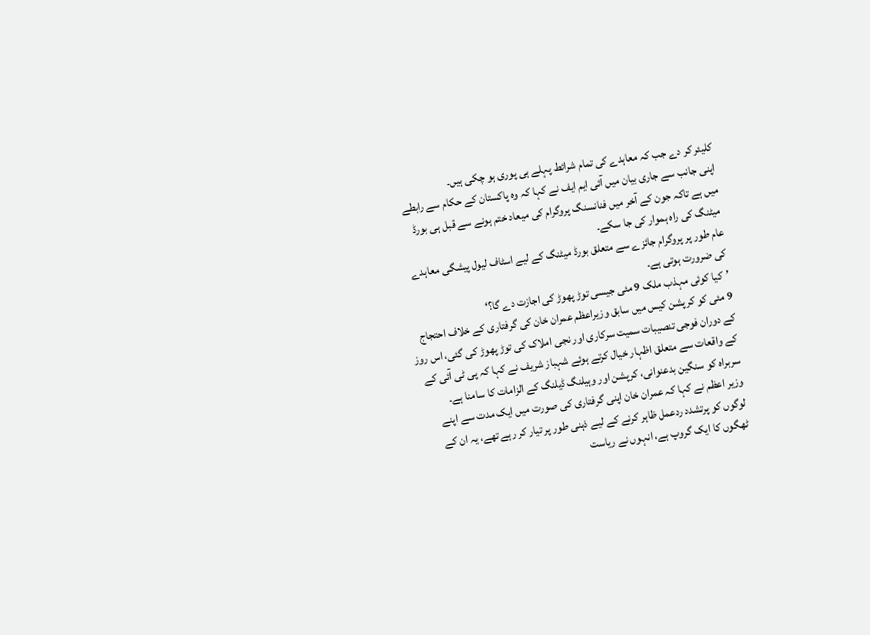کلیئر کر دے جب کہ معاہدے کی تمام شرائط پہلے ہی پوری ہو چکی ہیں۔
اپنی جانب سے جاری بیان میں آئی ایم ایف نے کہا کہ وہ پاکستان کے حکام سے رابطے میں ہے تاکہ جون کے آخر میں فنانسنگ پروگرام کی میعاد ختم ہونے سے قبل ہی بورڈ میٹنگ کی راہ ہموار کی جا سکے۔
عام طور پر پروگرام جائزے سے متعلق بورڈ میٹنگ کے لیے اسٹاف لیول پیشگی معاہدے کی ضرورت ہوتی ہے۔
’کیا کوئی مہذب ملک 9 مئی جیسی توڑ پھوڑ کی اجازت دے گا؟‘
9 مئی کو کرپشن کیس میں سابق وزیراعظم عمران خان کی گرفتاری کے خلاف احتجاج کے دوران فوجی تنصیبات سمیت سرکاری اور نجی املاک کی توڑ پھوڑ کی گئی، اس روز کے واقعات سے متعلق اظہار خیال کرتے ہوئے شہباز شریف نے کہا کہ پی ٹی آئی کے سربراہ کو سنگین بدعنوانی، کرپشن اور وہیلنگ ڈیلنگ کے الزامات کا سامنا ہے۔
وزیر اعظم نے کہا کہ عمران خان اپنی گرفتاری کی صورت میں ایک مدت سے اپنے لوگوں کو پرتشدد ردعمل ظاہر کرنے کے لیے ذہنی طور پر تیار کر رہے تھے، یہ ان کے ٹھگوں کا ایک گروپ ہے، انہوں نے ریاست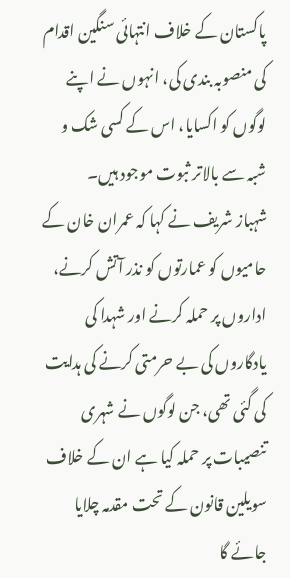پاکستان کے خلاف انتہائی سنگین اقدام کی منصوبہ بندی کی، انہوں نے اپنے لوگوں کو اکسایا، اس کے کسی شک و شبہ سے بالاتر ثبوت موجود ہیں۔
شہباز شریف نے کہا کہ عمران خان کے حامیوں کو عمارتوں کو نذر آتش کرنے، اداروں پر حملہ کرنے اور شہدا کی یادگاروں کی بے حرمتی کرنے کی ہدایت کی گئی تھی، جن لوگوں نے شہری تنصیبات پر حملہ کیا ہے ان کے خلاف سویلین قانون کے تحت مقدمہ چلایا جائے گا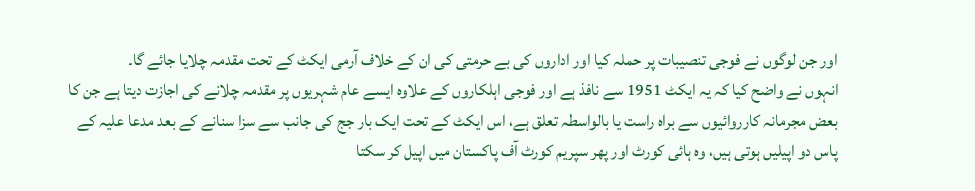اور جن لوگوں نے فوجی تنصیبات پر حملہ کیا اور اداروں کی بے حرمتی کی ان کے خلاف آرمی ایکٹ کے تحت مقدمہ چلایا جائے گا۔
انہوں نے واضح کیا کہ یہ ایکٹ 1951 سے نافذ ہے اور فوجی اہلکاروں کے علاوہ ایسے عام شہریوں پر مقدمہ چلانے کی اجازت دیتا ہے جن کا بعض مجرمانہ کارروائیوں سے براہ راست یا بالواسطہ تعلق ہے، اس ایکٹ کے تحت ایک بار جج کی جانب سے سزا سنانے کے بعد مدعا علیہ کے پاس دو اپیلیں ہوتی ہیں، وہ ہائی کورٹ اور پھر سپریم کورٹ آف پاکستان میں اپیل کر سکتا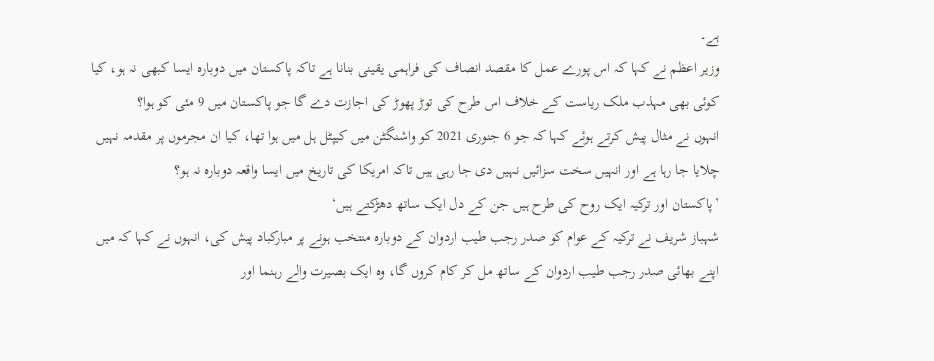ہے۔
وزیر اعظم نے کہا کہ اس پورے عمل کا مقصد انصاف کی فراہمی یقینی بنانا ہے تاکہ پاکستان میں دوبارہ ایسا کبھی نہ ہو، کیا کوئی بھی مہذب ملک ریاست کے خلاف اس طرح کی توڑ پھوڑ کی اجازت دے گا جو پاکستان میں 9 مئی کو ہوا؟
انہوں نے مثال پیش کرتے ہوئے کہا کہ جو 6 جنوری 2021 کو واشنگٹن میں کیپٹل ہل میں ہوا تھا، کیا ان مجرموں پر مقدمہ نہیں چلایا جا رہا ہے اور انہیں سخت سزائیں نہیں دی جا رہی ہیں تاکہ امریکا کی تاریخ میں ایسا واقعہ دوبارہ نہ ہو؟
’پاکستان اور ترکیہ ایک روح کی طرح ہیں جن کے دل ایک ساتھ دھڑکتے ہیں‘
شہباز شریف نے ترکیہ کے عوام کو صدر رجب طیب اردوان کے دوبارہ منتخب ہونے پر مبارکباد پیش کی، انہوں نے کہا کہ میں اپنے بھائی صدر رجب طیب اردوان کے ساتھ مل کر کام کروں گا، وہ ایک بصیرت والے رہنما اور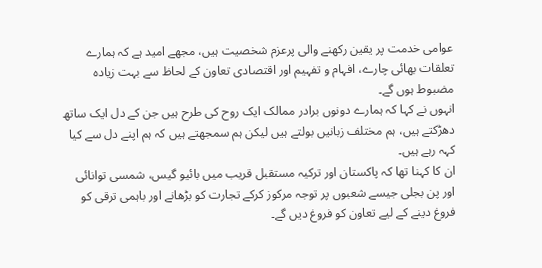عوامی خدمت پر یقین رکھنے والی پرعزم شخصیت ہیں، مجھے امید ہے کہ ہمارے تعلقات بھائی چارے، افہام و تفہیم اور اقتصادی تعاون کے لحاظ سے بہت زیادہ مضبوط ہوں گے۔
انہوں نے کہا کہ ہمارے دونوں برادر ممالک ایک روح کی طرح ہیں جن کے دل ایک ساتھ دھڑکتے ہیں، ہم مختلف زبانیں بولتے ہیں لیکن ہم سمجھتے ہیں کہ ہم اپنے دل سے کیا کہہ رہے ہیں۔
ان کا کہنا تھا کہ پاکستان اور ترکیہ مستقبل قریب میں بائیو گیس، شمسی توانائی اور پن بجلی جیسے شعبوں پر توجہ مرکوز کرکے تجارت کو بڑھانے اور باہمی ترقی کو فروغ دینے کے لیے تعاون کو فروغ دیں گے۔